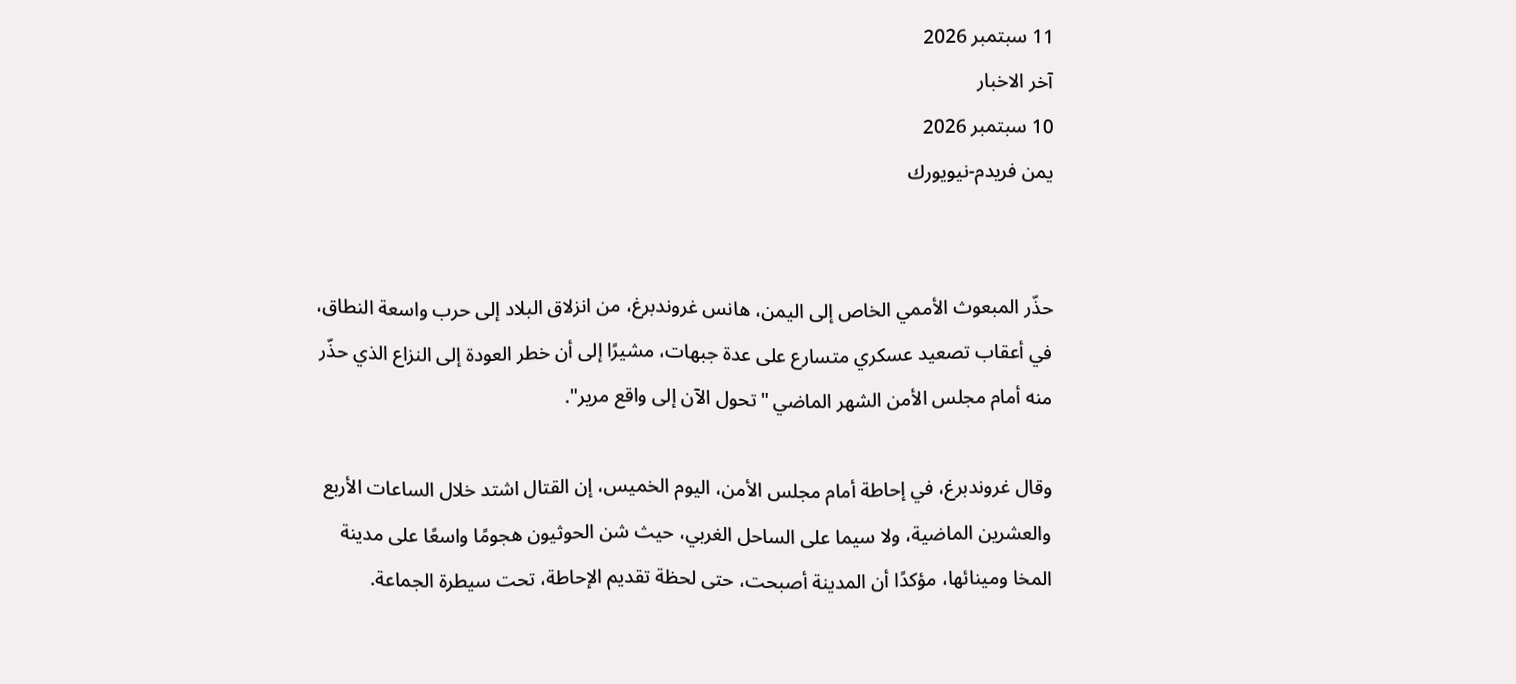11 سبتمبر 2026
آخر الاخبار
10 سبتمبر 2026
يمن فريدم-نيويورك


حذّر المبعوث الأممي الخاص إلى اليمن، هانس غروندبرغ، من انزلاق البلاد إلى حرب واسعة النطاق، في أعقاب تصعيد عسكري متسارع على عدة جبهات، مشيرًا إلى أن خطر العودة إلى النزاع الذي حذّر منه أمام مجلس الأمن الشهر الماضي "تحول الآن إلى واقع مرير".

وقال غروندبرغ، في إحاطة أمام مجلس الأمن، اليوم الخميس، إن القتال اشتد خلال الساعات الأربع والعشرين الماضية، ولا سيما على الساحل الغربي، حيث شن الحوثيون هجومًا واسعًا على مدينة المخا ومينائها، مؤكدًا أن المدينة أصبحت، حتى لحظة تقديم الإحاطة، تحت سيطرة الجماعة.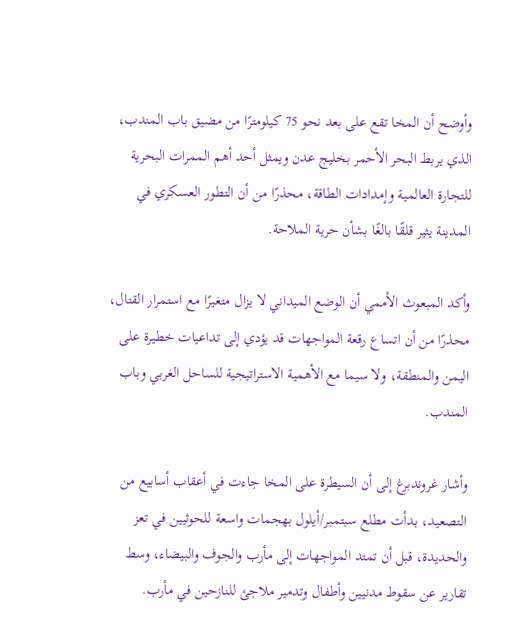وأوضح أن المخا تقع على بعد نحو 75 كيلومترًا من مضيق باب المندب، الذي يربط البحر الأحمر بخليج عدن ويمثل أحد أهم الممرات البحرية للتجارة العالمية وإمدادات الطاقة، محذرًا من أن التطور العسكري في المدينة يثير قلقًا بالغًا بشأن حرية الملاحة.

وأكد المبعوث الأممي أن الوضع الميداني لا يزال متغيرًا مع استمرار القتال، محذرًا من أن اتساع رقعة المواجهات قد يؤدي إلى تداعيات خطيرة على اليمن والمنطقة، ولا سيما مع الأهمية الاستراتيجية للساحل الغربي وباب المندب.

وأشار غروندبرغ إلى أن السيطرة على المخا جاءت في أعقاب أسابيع من التصعيد، بدأت مطلع سبتمبر/أيلول بهجمات واسعة للحوثيين في تعز والحديدة، قبل أن تمتد المواجهات إلى مأرب والجوف والبيضاء، وسط تقارير عن سقوط مدنيين وأطفال وتدمير ملاجئ للنازحين في مأرب.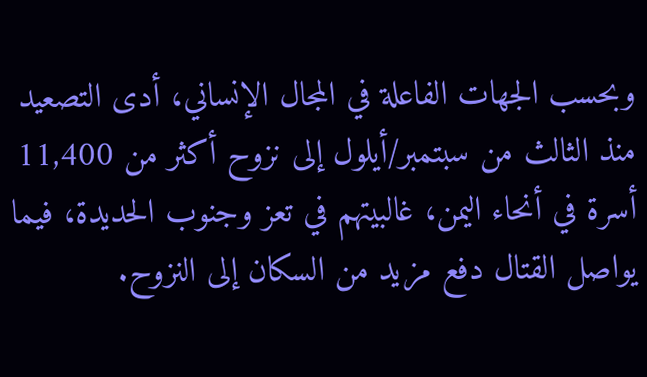وبحسب الجهات الفاعلة في المجال الإنساني، أدى التصعيد منذ الثالث من سبتمبر/أيلول إلى نزوح أكثر من 11,400 أسرة في أنحاء اليمن، غالبيتهم في تعز وجنوب الحديدة، فيما يواصل القتال دفع مزيد من السكان إلى النزوح.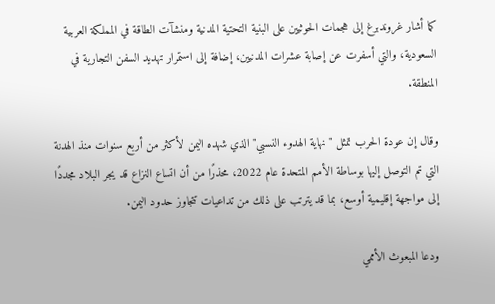كما أشار غروندبرغ إلى هجمات الحوثيين على البنية التحتية المدنية ومنشآت الطاقة في المملكة العربية السعودية، والتي أسفرت عن إصابة عشرات المدنيين، إضافة إلى استمرار تهديد السفن التجارية في المنطقة.

وقال إن عودة الحرب تمثل "نهاية الهدوء النسبي" الذي شهده اليمن لأكثر من أربع سنوات منذ الهدنة التي تم التوصل إليها بوساطة الأمم المتحدة عام 2022، محذرًا من أن اتساع النزاع قد يجر البلاد مجددًا إلى مواجهة إقليمية أوسع، بما قد يترتب على ذلك من تداعيات تتجاوز حدود اليمن.

ودعا المبعوث الأممي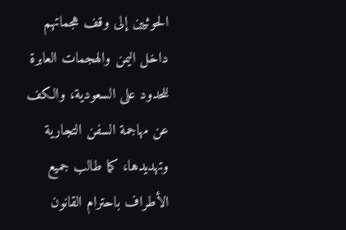الحوثيين إلى وقف هجماتهم داخل اليمن والهجمات العابرة للحدود على السعودية، والكف عن مهاجمة السفن التجارية وتهديدها، كما طالب جميع الأطراف باحترام القانون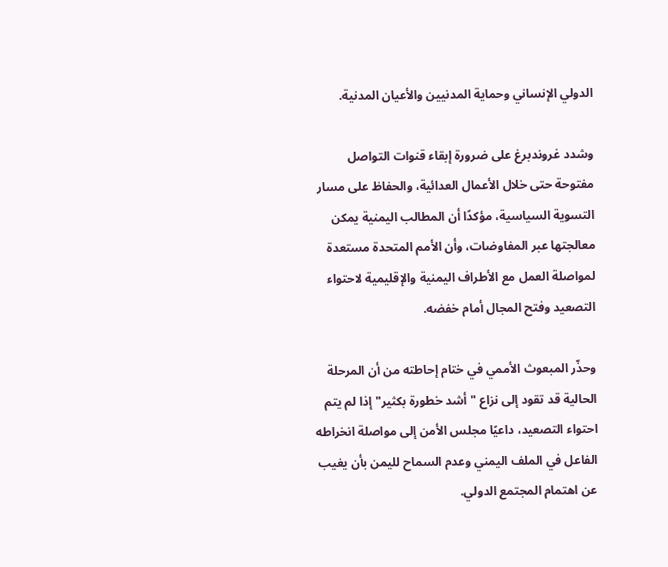الدولي الإنساني وحماية المدنيين والأعيان المدنية.

وشدد غروندبرغ على ضرورة إبقاء قنوات التواصل مفتوحة حتى خلال الأعمال العدائية، والحفاظ على مسار التسوية السياسية، مؤكدًا أن المطالب اليمنية يمكن معالجتها عبر المفاوضات، وأن الأمم المتحدة مستعدة لمواصلة العمل مع الأطراف اليمنية والإقليمية لاحتواء التصعيد وفتح المجال أمام خفضه.

وحذّر المبعوث الأممي في ختام إحاطته من أن المرحلة الحالية قد تقود إلى نزاع "أشد خطورة بكثير" إذا لم يتم احتواء التصعيد، داعيًا مجلس الأمن إلى مواصلة انخراطه الفاعل في الملف اليمني وعدم السماح لليمن بأن يغيب عن اهتمام المجتمع الدولي.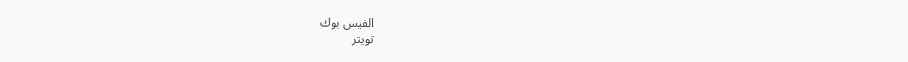الفيس بوك
تويتر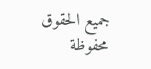جميع الحقوق محفوظة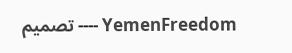YemenFreedom ---- تصميم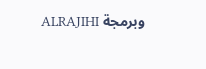وبرمجة ALRAJIHI